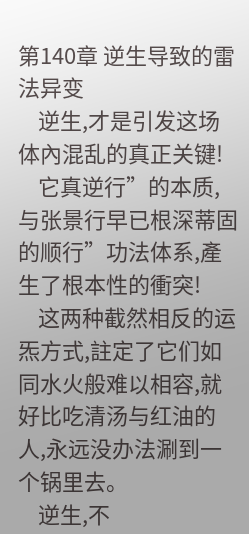第140章 逆生导致的雷法异变
    逆生,才是引发这场体內混乱的真正关键!
    它真逆行”的本质,与张景行早已根深蒂固的顺行”功法体系,產生了根本性的衝突!
    这两种截然相反的运炁方式,註定了它们如同水火般难以相容,就好比吃清汤与红油的人,永远没办法涮到一个锅里去。
    逆生,不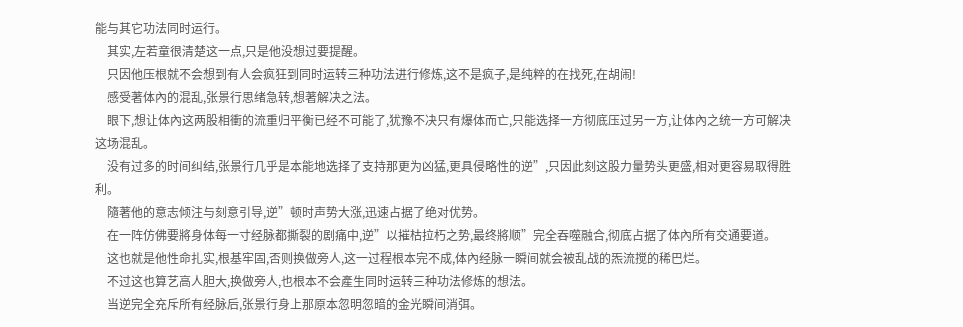能与其它功法同时运行。
    其实,左若童很清楚这一点,只是他没想过要提醒。
    只因他压根就不会想到有人会疯狂到同时运转三种功法进行修炼,这不是疯子,是纯粹的在找死,在胡闹!
    感受著体內的混乱,张景行思绪急转,想著解决之法。
    眼下,想让体內这两股相衝的流重归平衡已经不可能了,犹豫不决只有爆体而亡,只能选择一方彻底压过另一方,让体內之统一方可解决这场混乱。
    没有过多的时间纠结,张景行几乎是本能地选择了支持那更为凶猛,更具侵略性的逆”,只因此刻这股力量势头更盛,相对更容易取得胜利。
    隨著他的意志倾注与刻意引导,逆”顿时声势大涨,迅速占据了绝对优势。
    在一阵仿佛要將身体每一寸经脉都撕裂的剧痛中,逆”以摧枯拉朽之势,最终將顺”完全吞噬融合,彻底占据了体內所有交通要道。
    这也就是他性命扎实,根基牢固,否则换做旁人,这一过程根本完不成,体內经脉一瞬间就会被乱战的炁流搅的稀巴烂。
    不过这也算艺高人胆大,换做旁人,也根本不会產生同时运转三种功法修炼的想法。
    当逆完全充斥所有经脉后,张景行身上那原本忽明忽暗的金光瞬间消弭。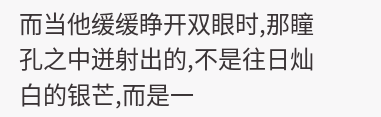而当他缓缓睁开双眼时,那瞳孔之中迸射出的,不是往日灿白的银芒,而是一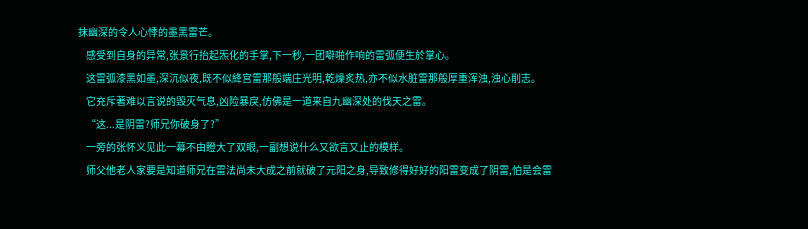抹幽深的令人心悸的墨黑雷芒。
    感受到自身的异常,张景行抬起炁化的手掌,下一秒,一团噼啪作响的雷弧便生於掌心。
    这雷弧漆黑如墨,深沉似夜,既不似絳宫雷那般端庄光明,乾燥炙热,亦不似水脏雷那般厚重浑浊,浊心削志。
    它充斥著难以言说的毁灭气息,凶险暴戾,仿佛是一道来自九幽深处的伐天之雷。
    “这...是阴雷?师兄你破身了?”
    一旁的张怀义见此一幕不由瞪大了双眼,一副想说什么又欲言又止的模样。
    师父他老人家要是知道师兄在雷法尚未大成之前就破了元阳之身,导致修得好好的阳雷变成了阴雷,怕是会雷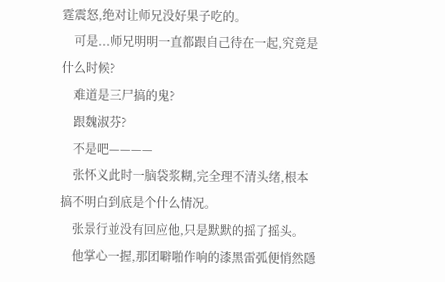霆震怒,绝对让师兄没好果子吃的。
    可是...师兄明明一直都跟自己待在一起,究竟是什么时候?
    难道是三尸搞的鬼?
    跟魏淑芬?
    不是吧————
    张怀义此时一脑袋浆糊,完全理不清头绪,根本搞不明白到底是个什么情况。
    张景行並没有回应他,只是默默的摇了摇头。
    他掌心一握,那团噼啪作响的漆黑雷弧便悄然隱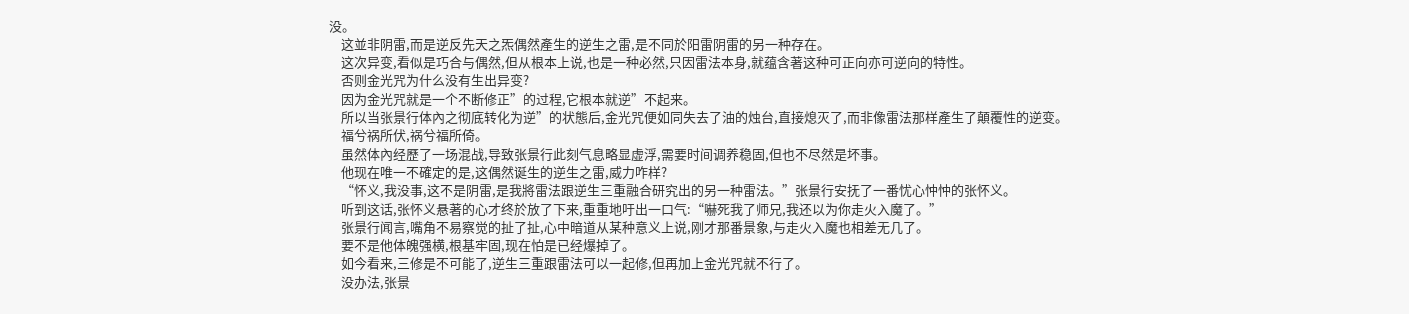没。
    这並非阴雷,而是逆反先天之炁偶然產生的逆生之雷,是不同於阳雷阴雷的另一种存在。
    这次异变,看似是巧合与偶然,但从根本上说,也是一种必然,只因雷法本身,就蕴含著这种可正向亦可逆向的特性。
    否则金光咒为什么没有生出异变?
    因为金光咒就是一个不断修正”的过程,它根本就逆”不起来。
    所以当张景行体內之彻底转化为逆”的状態后,金光咒便如同失去了油的烛台,直接熄灭了,而非像雷法那样產生了顛覆性的逆变。
    福兮祸所伏,祸兮福所倚。
    虽然体內经歷了一场混战,导致张景行此刻气息略显虚浮,需要时间调养稳固,但也不尽然是坏事。
    他现在唯一不確定的是,这偶然诞生的逆生之雷,威力咋样?
    “怀义,我没事,这不是阴雷,是我將雷法跟逆生三重融合研究出的另一种雷法。”张景行安抚了一番忧心忡忡的张怀义。
    听到这话,张怀义悬著的心才终於放了下来,重重地吁出一口气:“嚇死我了师兄,我还以为你走火入魔了。”
    张景行闻言,嘴角不易察觉的扯了扯,心中暗道从某种意义上说,刚才那番景象,与走火入魔也相差无几了。
    要不是他体魄强横,根基牢固,现在怕是已经爆掉了。
    如今看来,三修是不可能了,逆生三重跟雷法可以一起修,但再加上金光咒就不行了。
    没办法,张景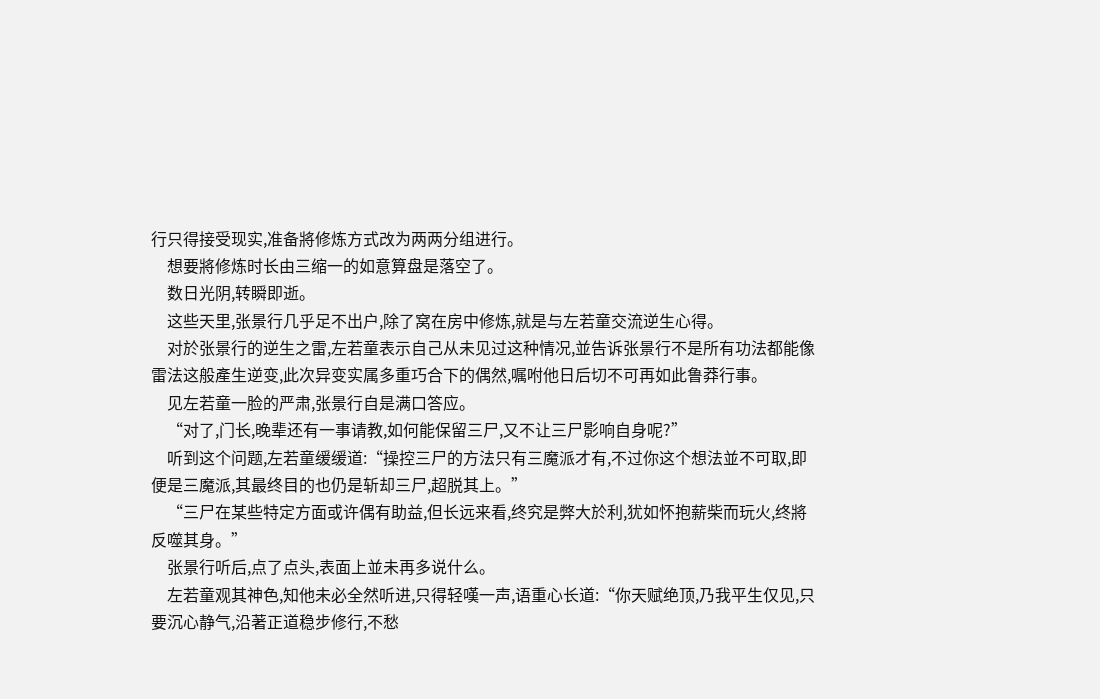行只得接受现实,准备將修炼方式改为两两分组进行。
    想要將修炼时长由三缩一的如意算盘是落空了。
    数日光阴,转瞬即逝。
    这些天里,张景行几乎足不出户,除了窝在房中修炼,就是与左若童交流逆生心得。
    对於张景行的逆生之雷,左若童表示自己从未见过这种情况,並告诉张景行不是所有功法都能像雷法这般產生逆变,此次异变实属多重巧合下的偶然,嘱咐他日后切不可再如此鲁莽行事。
    见左若童一脸的严肃,张景行自是满口答应。
    “对了,门长,晚辈还有一事请教,如何能保留三尸,又不让三尸影响自身呢?”
    听到这个问题,左若童缓缓道:“操控三尸的方法只有三魔派才有,不过你这个想法並不可取,即便是三魔派,其最终目的也仍是斩却三尸,超脱其上。”
    “三尸在某些特定方面或许偶有助益,但长远来看,终究是弊大於利,犹如怀抱薪柴而玩火,终將反噬其身。”
    张景行听后,点了点头,表面上並未再多说什么。
    左若童观其神色,知他未必全然听进,只得轻嘆一声,语重心长道:“你天赋绝顶,乃我平生仅见,只要沉心静气,沿著正道稳步修行,不愁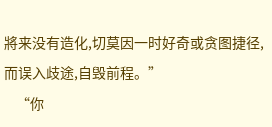將来没有造化,切莫因一时好奇或贪图捷径,而误入歧途,自毁前程。”
    “你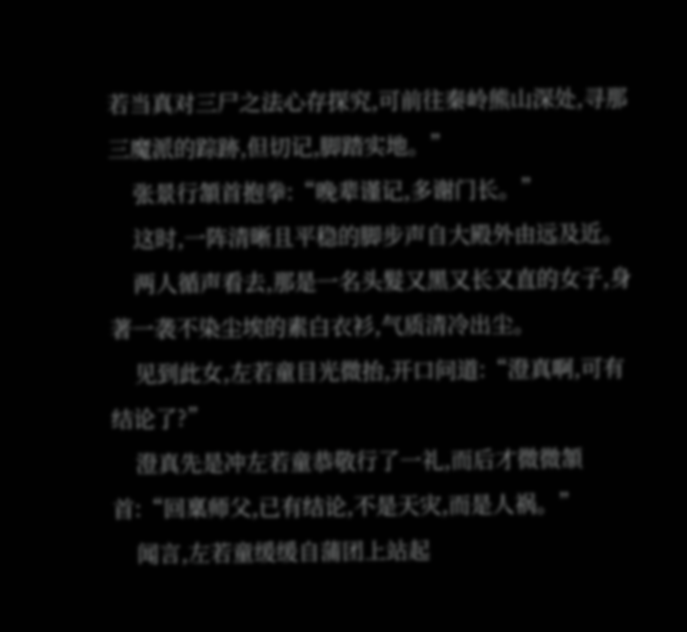若当真对三尸之法心存探究,可前往秦岭熊山深处,寻那三魔派的踪跡,但切记,脚踏实地。”
    张景行頷首抱拳:“晚辈谨记,多谢门长。”
    这时,一阵清晰且平稳的脚步声自大殿外由远及近。
    两人循声看去,那是一名头髮又黑又长又直的女子,身著一袭不染尘埃的素白衣衫,气质清冷出尘。
    见到此女,左若童目光微抬,开口问道:“澄真啊,可有结论了?”
    澄真先是冲左若童恭敬行了一礼,而后才微微頷首:“回稟师父,已有结论,不是天灾,而是人祸。”
    闻言,左若童缓缓自蒲团上站起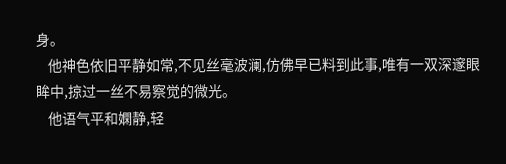身。
    他神色依旧平静如常,不见丝毫波澜,仿佛早已料到此事,唯有一双深邃眼眸中,掠过一丝不易察觉的微光。
    他语气平和嫻静,轻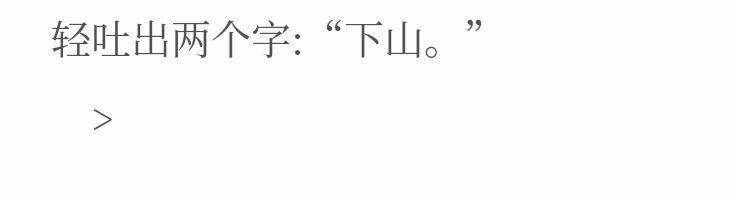轻吐出两个字:“下山。”
    >